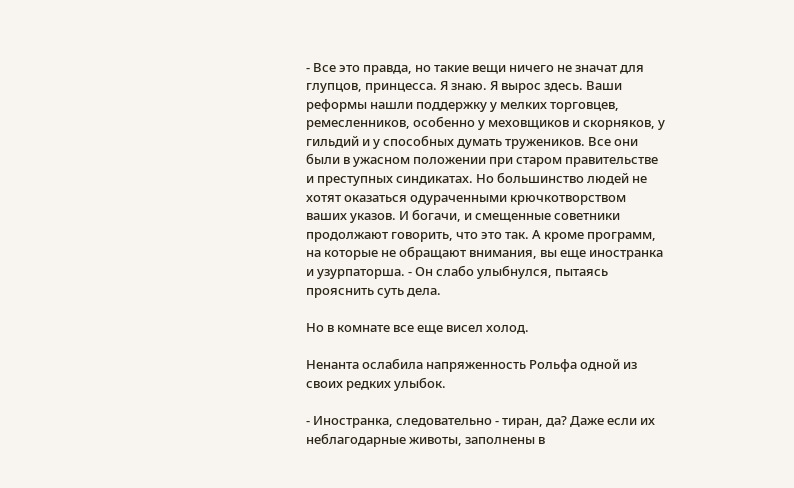- Все это правда, но такие вещи ничего не значат для глупцов, принцесса. Я знаю. Я вырос здесь. Ваши реформы нашли поддержку у мелких торговцев, ремесленников, особенно у меховщиков и скорняков, у гильдий и у способных думать тружеников. Все они были в ужасном положении при старом правительстве и преступных синдикатах. Но большинство людей не хотят оказаться одураченными крючкотворством ваших указов. И богачи, и смещенные советники продолжают говорить, что это так. А кроме программ, на которые не обращают внимания, вы еще иностранка и узурпаторша. - Он слабо улыбнулся, пытаясь прояснить суть дела.

Но в комнате все еще висел холод.

Ненанта ослабила напряженность Рольфа одной из своих редких улыбок.

- Иностранка, следовательно - тиран, да? Даже если их неблагодарные животы, заполнены в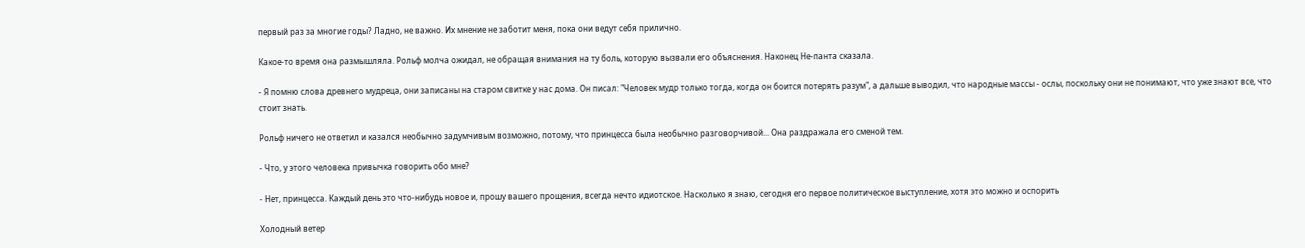первый раз за многие годы? Ладно, не важно. Их мнение не заботит меня, пока они ведут себя прилично.

Какое-то время она размышляла. Рольф молча ожидал, не обращая внимания на ту боль, которую вызвали его объяснения. Наконец Не-панта сказала.

- Я помню слова древнего мудреца, они записаны на старом свитке у нас дома. Он писал: "Человек мудр только тогда, когда он боится потерять разум", а дальше выводил, что народные массы - ослы, поскольку они не понимают, что уже знают все, что стоит знать.

Рольф ничего не ответил и казался необычно задумчивым возможно, потому, что принцесса была необычно разговорчивой... Она раздражала его сменой тем.

- Что, у этого человека привычка говорить обо мне?

- Нет, принцесса. Каждый день это что-нибудь новое и, прошу вашего прощения, всегда нечто идиотское. Насколько я знаю, сегодня его первое политическое выступление, хотя это можно и оспорить

Холодный ветер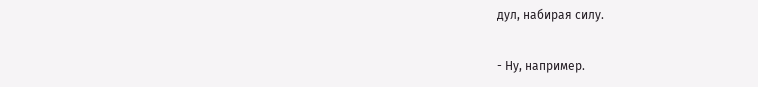дул, набирая силу.

- Ну, например.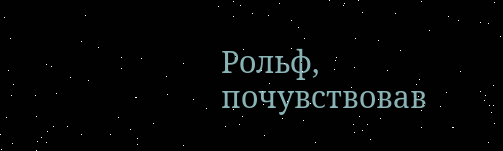Рольф, почувствовав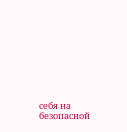себя на безопасной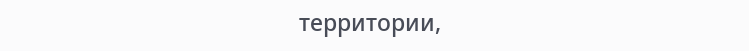территории,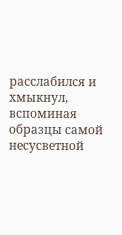расслабился и хмыкнул, вспоминая образцы самой несусветной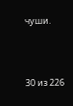чуши.



30 из 226